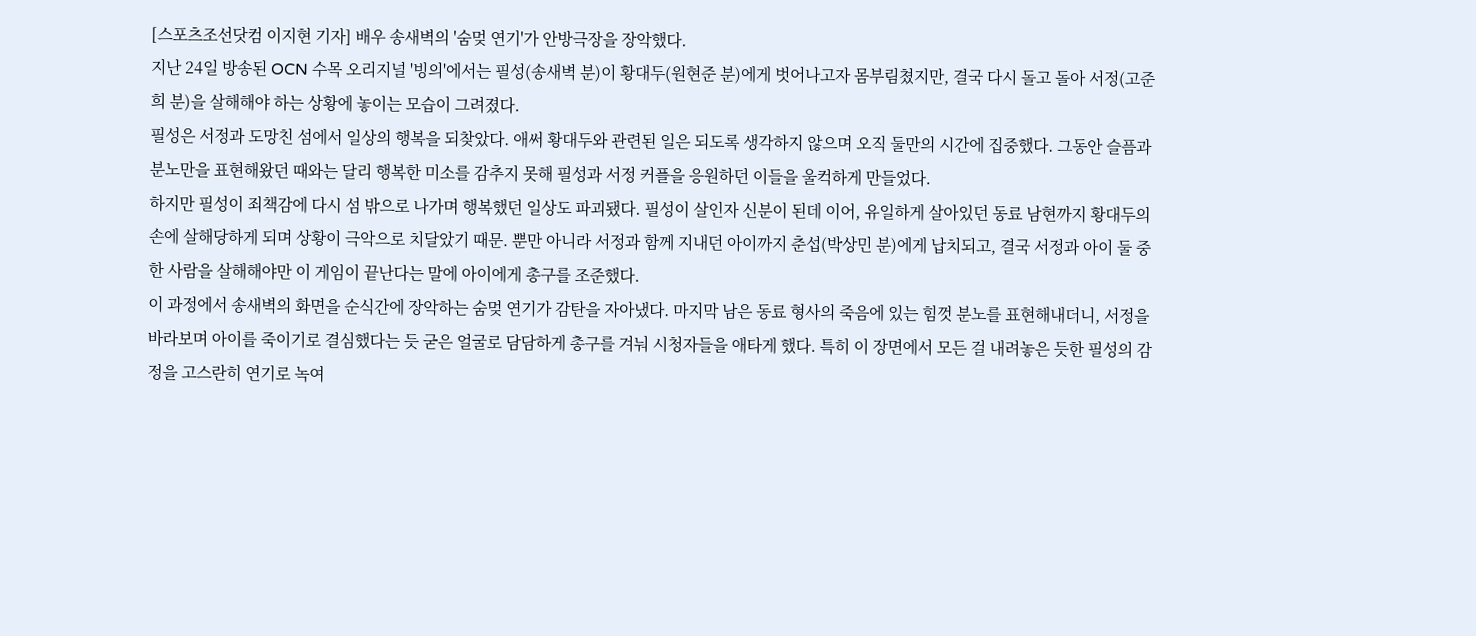[스포츠조선닷컴 이지현 기자] 배우 송새벽의 '숨멎 연기'가 안방극장을 장악했다.
지난 24일 방송된 OCN 수목 오리지널 '빙의'에서는 필성(송새벽 분)이 황대두(원현준 분)에게 벗어나고자 몸부림쳤지만, 결국 다시 돌고 돌아 서정(고준희 분)을 살해해야 하는 상황에 놓이는 모습이 그려졌다.
필성은 서정과 도망친 섬에서 일상의 행복을 되찾았다. 애써 황대두와 관련된 일은 되도록 생각하지 않으며 오직 둘만의 시간에 집중했다. 그동안 슬픔과 분노만을 표현해왔던 때와는 달리 행복한 미소를 감추지 못해 필성과 서정 커플을 응원하던 이들을 울컥하게 만들었다.
하지만 필성이 죄책감에 다시 섬 밖으로 나가며 행복했던 일상도 파괴됐다. 필성이 살인자 신분이 된데 이어, 유일하게 살아있던 동료 남현까지 황대두의 손에 살해당하게 되며 상황이 극악으로 치달았기 때문. 뿐만 아니라 서정과 함께 지내던 아이까지 춘섭(박상민 분)에게 납치되고, 결국 서정과 아이 둘 중 한 사람을 살해해야만 이 게임이 끝난다는 말에 아이에게 총구를 조준했다.
이 과정에서 송새벽의 화면을 순식간에 장악하는 숨멎 연기가 감탄을 자아냈다. 마지막 남은 동료 형사의 죽음에 있는 힘껏 분노를 표현해내더니, 서정을 바라보며 아이를 죽이기로 결심했다는 듯 굳은 얼굴로 담담하게 총구를 겨눠 시청자들을 애타게 했다. 특히 이 장면에서 모든 걸 내려놓은 듯한 필성의 감정을 고스란히 연기로 녹여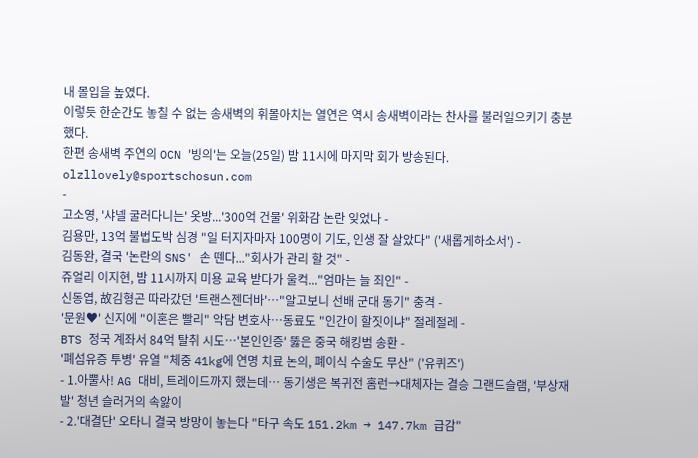내 몰입을 높였다.
이렇듯 한순간도 놓칠 수 없는 송새벽의 휘몰아치는 열연은 역시 송새벽이라는 찬사를 불러일으키기 충분했다.
한편 송새벽 주연의 OCN '빙의'는 오늘(25일) 밤 11시에 마지막 회가 방송된다.
olzllovely@sportschosun.com
-
고소영, '샤넬 굴러다니는' 옷방...'300억 건물' 위화감 논란 잊었나 -
김용만, 13억 불법도박 심경 "일 터지자마자 100명이 기도, 인생 잘 살았다" ('새롭게하소서') -
김동완, 결국 '논란의 SNS' 손 뗀다..."회사가 관리 할 것" -
쥬얼리 이지현, 밤 11시까지 미용 교육 받다가 울컥..."엄마는 늘 죄인" -
신동엽, 故김형곤 따라갔던 '트랜스젠더바'…"알고보니 선배 군대 동기" 충격 -
'문원♥' 신지에 "이혼은 빨리" 악담 변호사…동료도 "인간이 할짓이냐" 절레절레 -
BTS 정국 계좌서 84억 탈취 시도…'본인인증' 뚫은 중국 해킹범 송환 -
'폐섬유증 투병' 유열 "체중 41kg에 연명 치료 논의, 폐이식 수술도 무산" ('유퀴즈')
- 1.아뿔사! AG 대비, 트레이드까지 했는데… 동기생은 복귀전 홈런→대체자는 결승 그랜드슬램, '부상재발' 청년 슬러거의 속앓이
- 2.'대결단' 오타니 결국 방망이 놓는다 "타구 속도 151.2km → 147.7km 급감"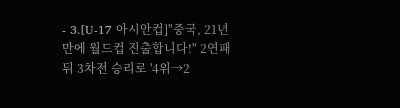- 3.[U-17 아시안컵]"중국, 21년만에 월드컵 진출합니다!" 2연패 뒤 3차전 승리로 '4위→2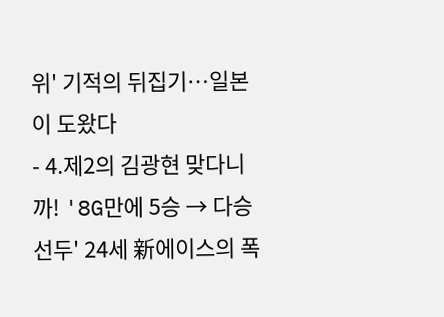위' 기적의 뒤집기…일본이 도왔다
- 4.제2의 김광현 맞다니까! '8G만에 5승 → 다승선두' 24세 新에이스의 폭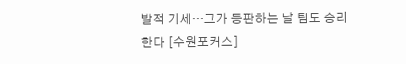발적 기세…그가 등판하는 날 팀도 승리한다 [수원포커스]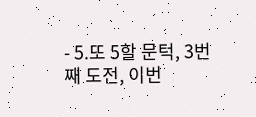- 5.또 5할 문턱, 3번째 도전, 이번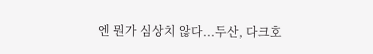엔 뭔가 심상치 않다...두산, 다크호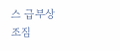스 급부상 조짐